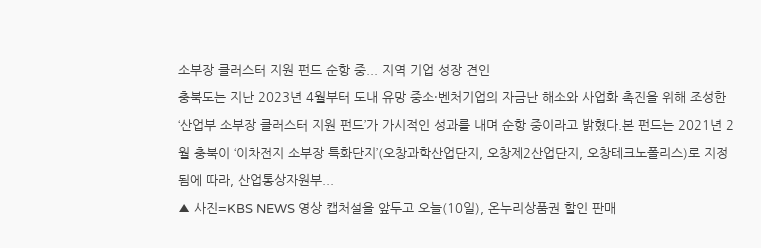소부장 클러스터 지원 펀드 순항 중... 지역 기업 성장 견인
충북도는 지난 2023년 4월부터 도내 유망 중소·벤처기업의 자금난 해소와 사업화 촉진을 위해 조성한 ‘산업부 소부장 클러스터 지원 펀드’가 가시적인 성과를 내며 순항 중이라고 밝혔다.본 펀드는 2021년 2월 충북이 ‘이차전지 소부장 특화단지’(오창과학산업단지, 오창제2산업단지, 오창테크노폴리스)로 지정됨에 따라, 산업통상자원부...
▲ 사진=KBS NEWS 영상 캡처설을 앞두고 오늘(10일), 온누리상품권 할인 판매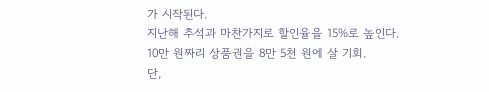가 시작된다.
지난해 추석과 마찬가지로 할인율을 15%로 높인다.
10만 원짜리 상품권을 8만 5천 원에 살 기회.
단,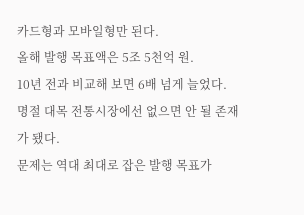카드형과 모바일형만 된다.
올해 발행 목표액은 5조 5천억 원.
10년 전과 비교해 보면 6배 넘게 늘었다.
명절 대목 전통시장에선 없으면 안 될 존재가 됐다.
문제는 역대 최대로 잡은 발행 목표가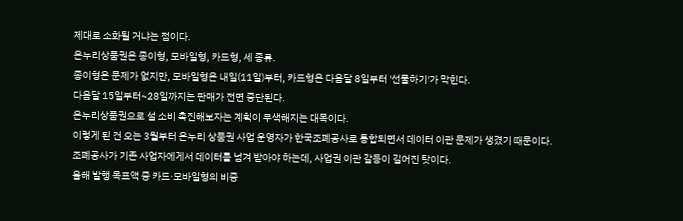제대로 소화될 거냐는 점이다.
온누리상품권은 종이형, 모바일형, 카드형, 세 종류.
종이형은 문제가 없지만, 모바일형은 내일(11일)부터, 카드형은 다음달 8일부터 '선물하기'가 막힌다.
다음달 15일부터~28일까지는 판매가 전면 중단된다.
온누리상품권으로 설 소비 촉진해보자는 계획이 무색해지는 대목이다.
이렇게 된 건 오는 3월부터 온누리 상품권 사업 운영자가 한국조폐공사로 통합되면서 데이터 이관 문제가 생겼기 때문이다.
조폐공사가 기존 사업자에게서 데이터를 넘겨 받아야 하는데, 사업권 이관 갈등이 길어진 탓이다.
올해 발행 목표액 중 카드·모바일형의 비중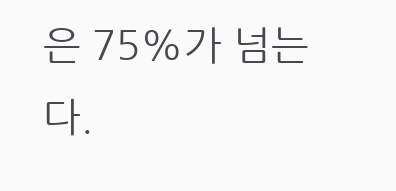은 75%가 넘는다.